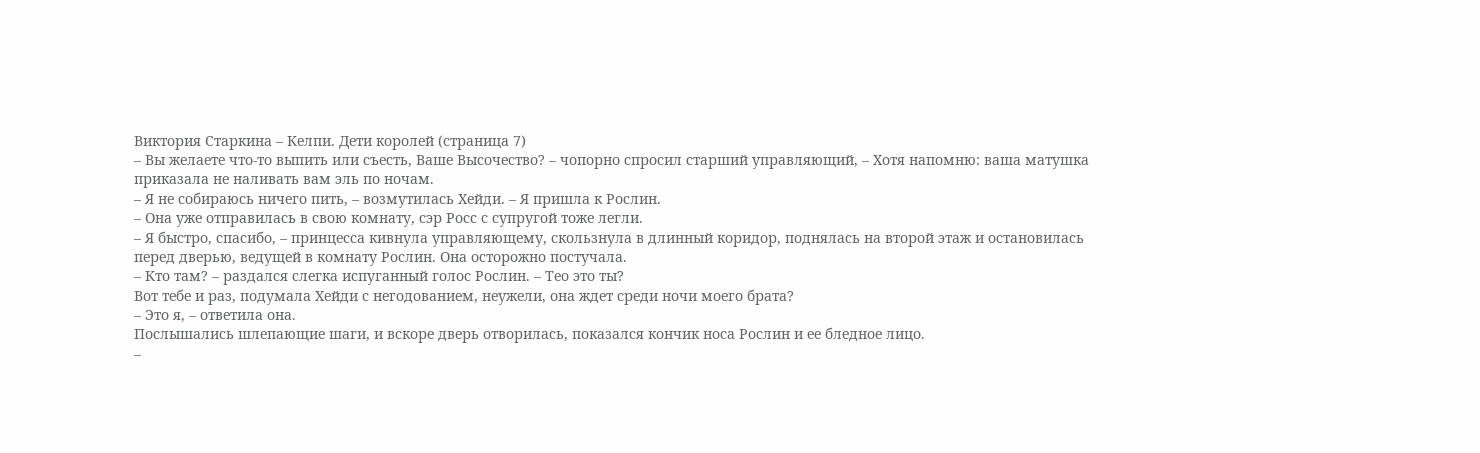Виктория Старкина – Келпи. Дети королей (страница 7)
– Вы желаете что‑то выпить или съесть, Ваше Высочество? – чопорно спросил старший управляющий, – Хотя напомню: ваша матушка приказала не наливать вам эль по ночам.
– Я не собираюсь ничего пить, – возмутилась Хейди. – Я пришла к Рослин.
– Она уже отправилась в свою комнату, сэр Росс с супругой тоже легли.
– Я быстро, спасибо, – принцесса кивнула управляющему, скользнула в длинный коридор, поднялась на второй этаж и остановилась перед дверью, ведущей в комнату Рослин. Она осторожно постучала.
– Кто там? – раздался слегка испуганный голос Рослин. – Тео это ты?
Вот тебе и раз, подумала Хейди с негодованием, неужели, она ждет среди ночи моего брата?
– Это я, – ответила она.
Послышались шлепающие шаги, и вскоре дверь отворилась, показался кончик носа Рослин и ее бледное лицо.
–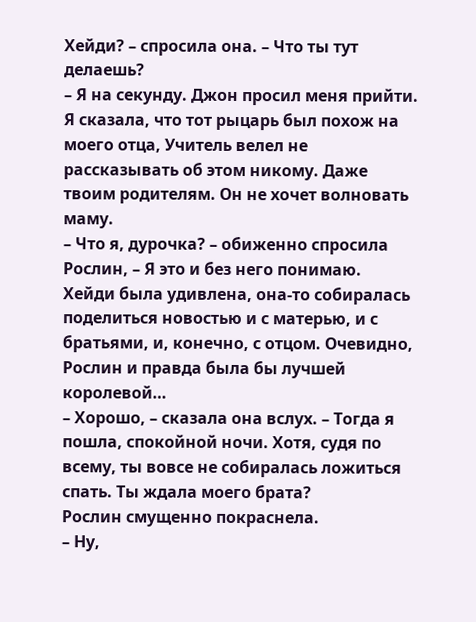Хейди? – спросила она. – Что ты тут делаешь?
– Я на секунду. Джон просил меня прийти. Я сказала, что тот рыцарь был похож на моего отца, Учитель велел не рассказывать об этом никому. Даже твоим родителям. Он не хочет волновать маму.
– Что я, дурочка? – обиженно спросила Рослин, – Я это и без него понимаю.
Хейди была удивлена, она‑то собиралась поделиться новостью и с матерью, и с братьями, и, конечно, с отцом. Очевидно, Рослин и правда была бы лучшей королевой…
– Хорошо, – сказала она вслух. – Тогда я пошла, спокойной ночи. Хотя, судя по всему, ты вовсе не собиралась ложиться спать. Ты ждала моего брата?
Рослин смущенно покраснела.
– Ну,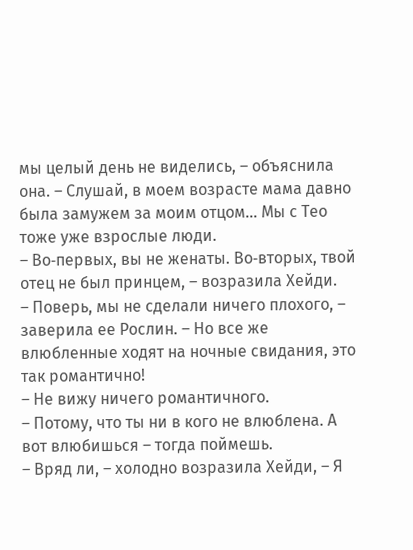мы целый день не виделись, – объяснила она. – Слушай, в моем возрасте мама давно была замужем за моим отцом… Мы с Тео тоже уже взрослые люди.
– Во‑первых, вы не женаты. Во‑вторых, твой отец не был принцем, – возразила Хейди.
– Поверь, мы не сделали ничего плохого, – заверила ее Рослин. – Но все же влюбленные ходят на ночные свидания, это так романтично!
– Не вижу ничего романтичного.
– Потому, что ты ни в кого не влюблена. А вот влюбишься – тогда поймешь.
– Вряд ли, – холодно возразила Хейди, – Я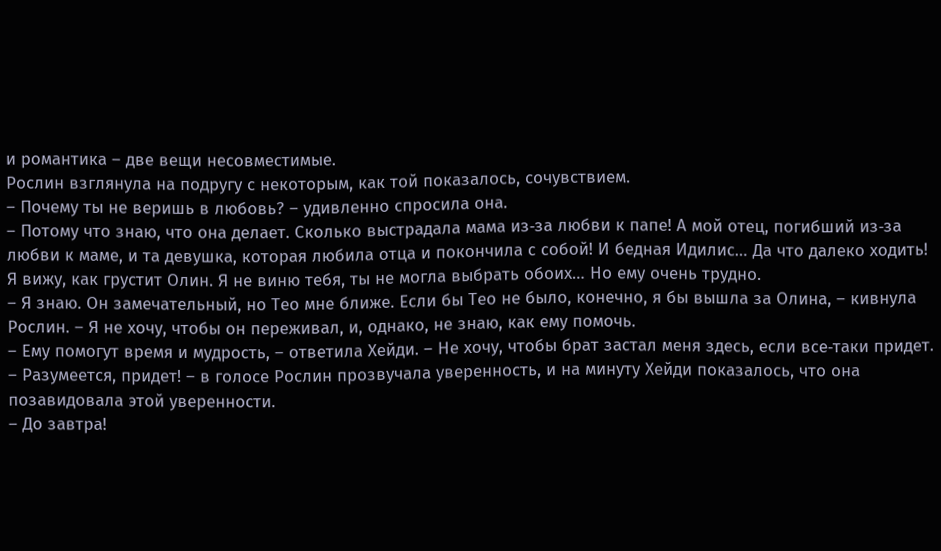и романтика – две вещи несовместимые.
Рослин взглянула на подругу с некоторым, как той показалось, сочувствием.
– Почему ты не веришь в любовь? – удивленно спросила она.
– Потому что знаю, что она делает. Сколько выстрадала мама из‑за любви к папе! А мой отец, погибший из‑за любви к маме, и та девушка, которая любила отца и покончила с собой! И бедная Идилис… Да что далеко ходить! Я вижу, как грустит Олин. Я не виню тебя, ты не могла выбрать обоих… Но ему очень трудно.
– Я знаю. Он замечательный, но Тео мне ближе. Если бы Тео не было, конечно, я бы вышла за Олина, – кивнула Рослин. – Я не хочу, чтобы он переживал, и, однако, не знаю, как ему помочь.
– Ему помогут время и мудрость, – ответила Хейди. – Не хочу, чтобы брат застал меня здесь, если все‑таки придет.
– Разумеется, придет! – в голосе Рослин прозвучала уверенность, и на минуту Хейди показалось, что она позавидовала этой уверенности.
– До завтра!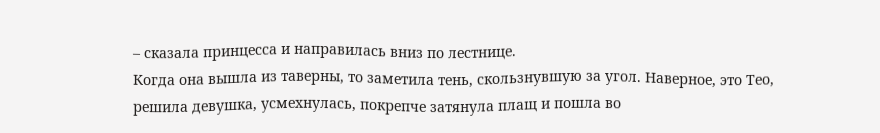– сказала принцесса и направилась вниз по лестнице.
Когда она вышла из таверны, то заметила тень, скользнувшую за угол. Наверное, это Тео, решила девушка, усмехнулась, покрепче затянула плащ и пошла во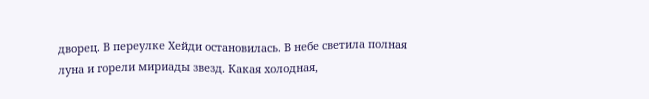дворец. В переулке Хейди остановилась. В небе светила полная луна и горели мириады звезд. Какая холодная,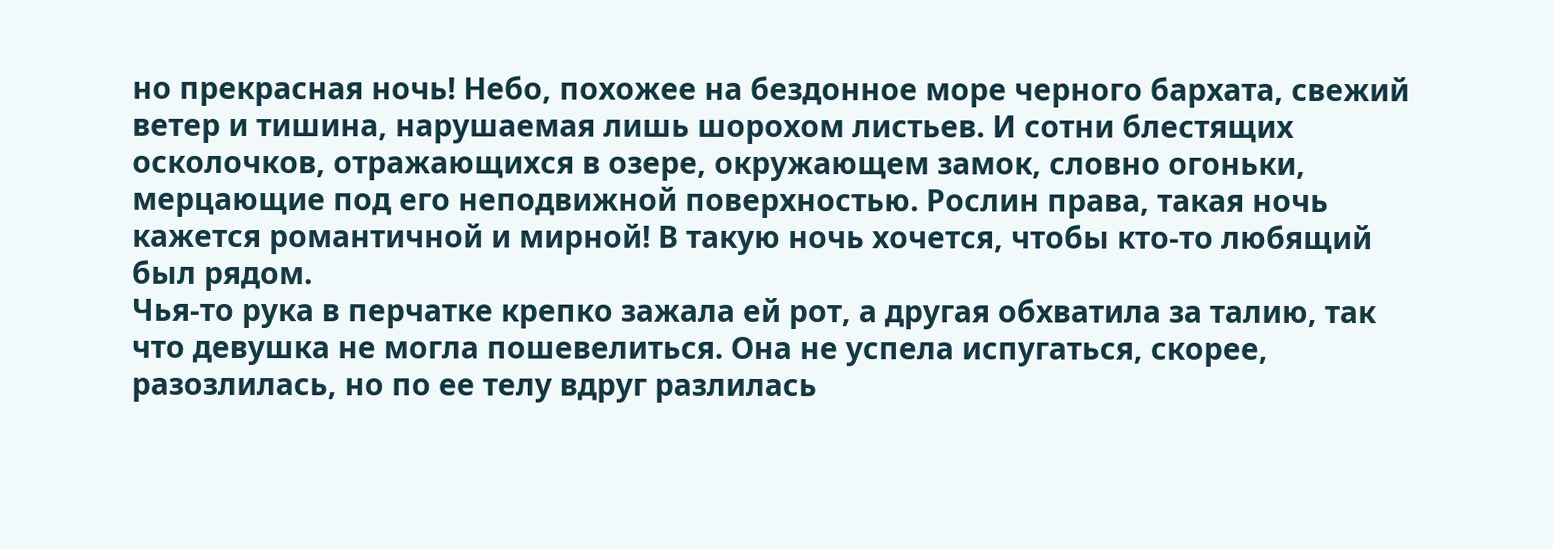но прекрасная ночь! Небо, похожее на бездонное море черного бархата, свежий ветер и тишина, нарушаемая лишь шорохом листьев. И сотни блестящих осколочков, отражающихся в озере, окружающем замок, словно огоньки, мерцающие под его неподвижной поверхностью. Рослин права, такая ночь кажется романтичной и мирной! В такую ночь хочется, чтобы кто‑то любящий был рядом.
Чья‑то рука в перчатке крепко зажала ей рот, а другая обхватила за талию, так что девушка не могла пошевелиться. Она не успела испугаться, скорее, разозлилась, но по ее телу вдруг разлилась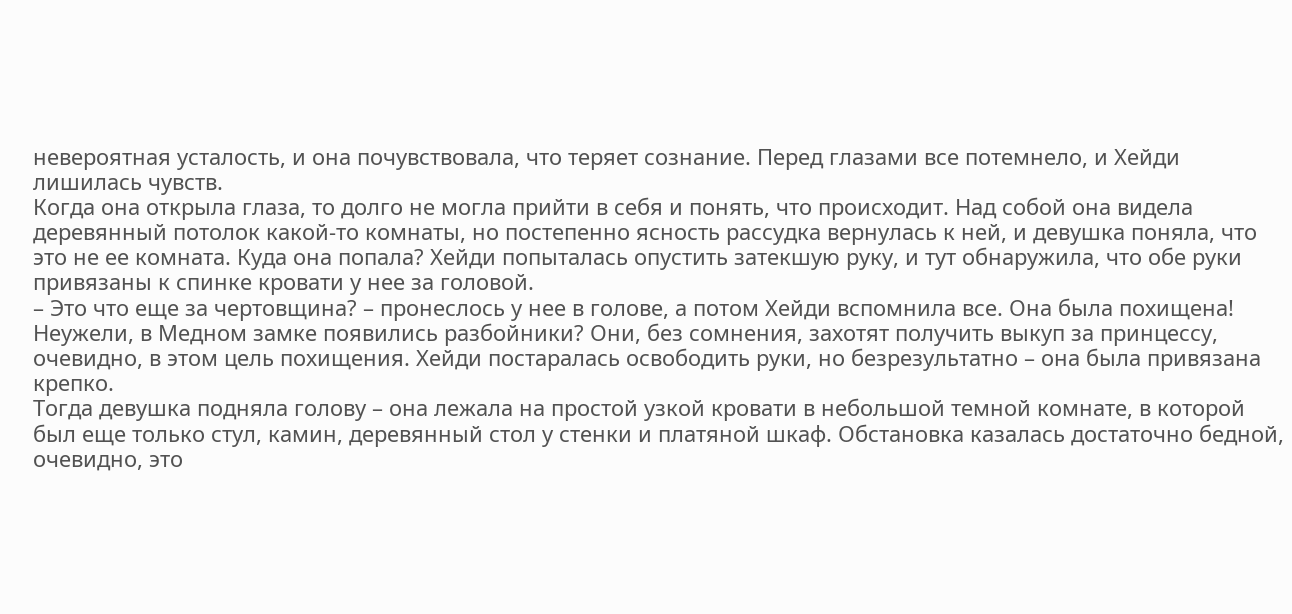невероятная усталость, и она почувствовала, что теряет сознание. Перед глазами все потемнело, и Хейди лишилась чувств.
Когда она открыла глаза, то долго не могла прийти в себя и понять, что происходит. Над собой она видела деревянный потолок какой‑то комнаты, но постепенно ясность рассудка вернулась к ней, и девушка поняла, что это не ее комната. Куда она попала? Хейди попыталась опустить затекшую руку, и тут обнаружила, что обе руки привязаны к спинке кровати у нее за головой.
– Это что еще за чертовщина? – пронеслось у нее в голове, а потом Хейди вспомнила все. Она была похищена! Неужели, в Медном замке появились разбойники? Они, без сомнения, захотят получить выкуп за принцессу, очевидно, в этом цель похищения. Хейди постаралась освободить руки, но безрезультатно – она была привязана крепко.
Тогда девушка подняла голову – она лежала на простой узкой кровати в небольшой темной комнате, в которой был еще только стул, камин, деревянный стол у стенки и платяной шкаф. Обстановка казалась достаточно бедной, очевидно, это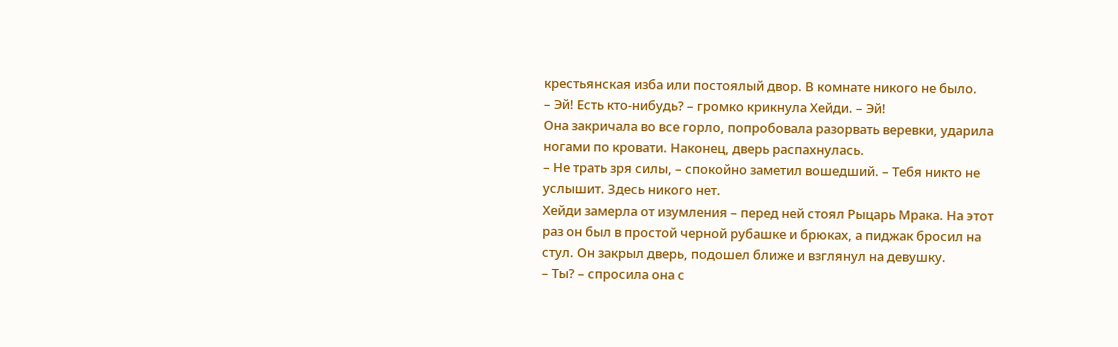крестьянская изба или постоялый двор. В комнате никого не было.
– Эй! Есть кто‑нибудь? – громко крикнула Хейди. – Эй!
Она закричала во все горло, попробовала разорвать веревки, ударила ногами по кровати. Наконец, дверь распахнулась.
– Не трать зря силы, – спокойно заметил вошедший. – Тебя никто не услышит. Здесь никого нет.
Хейди замерла от изумления – перед ней стоял Рыцарь Мрака. На этот раз он был в простой черной рубашке и брюках, а пиджак бросил на стул. Он закрыл дверь, подошел ближе и взглянул на девушку.
– Ты? – спросила она с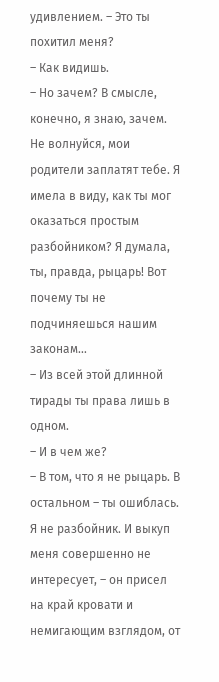удивлением. – Это ты похитил меня?
– Как видишь.
– Но зачем? В смысле, конечно, я знаю, зачем. Не волнуйся, мои родители заплатят тебе. Я имела в виду, как ты мог оказаться простым разбойником? Я думала, ты, правда, рыцарь! Вот почему ты не подчиняешься нашим законам…
– Из всей этой длинной тирады ты права лишь в одном.
– И в чем же?
– В том, что я не рыцарь. В остальном – ты ошиблась. Я не разбойник. И выкуп меня совершенно не интересует, – он присел на край кровати и немигающим взглядом, от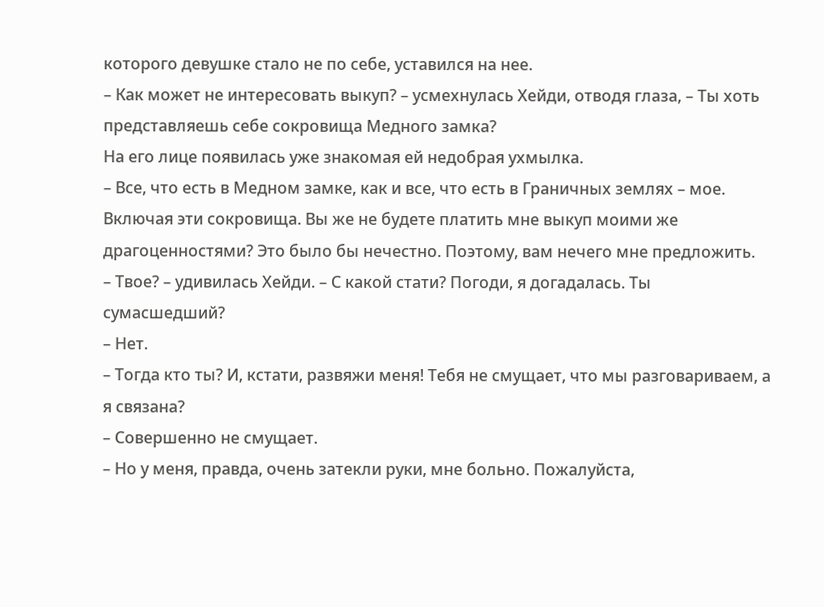которого девушке стало не по себе, уставился на нее.
– Как может не интересовать выкуп? – усмехнулась Хейди, отводя глаза, – Ты хоть представляешь себе сокровища Медного замка?
На его лице появилась уже знакомая ей недобрая ухмылка.
– Все, что есть в Медном замке, как и все, что есть в Граничных землях – мое. Включая эти сокровища. Вы же не будете платить мне выкуп моими же драгоценностями? Это было бы нечестно. Поэтому, вам нечего мне предложить.
– Твое? – удивилась Хейди. – С какой стати? Погоди, я догадалась. Ты сумасшедший?
– Нет.
– Тогда кто ты? И, кстати, развяжи меня! Тебя не смущает, что мы разговариваем, а я связана?
– Совершенно не смущает.
– Но у меня, правда, очень затекли руки, мне больно. Пожалуйста,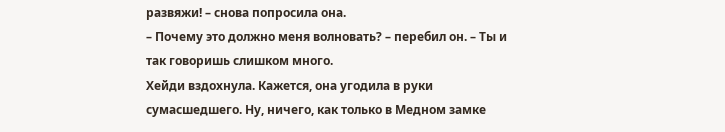развяжи! – снова попросила она.
– Почему это должно меня волновать? – перебил он. – Ты и так говоришь слишком много.
Хейди вздохнула. Кажется, она угодила в руки сумасшедшего. Ну, ничего, как только в Медном замке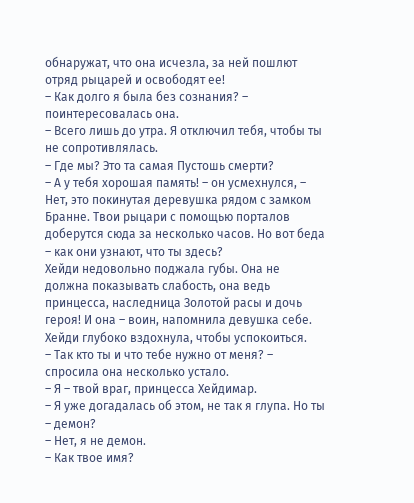обнаружат, что она исчезла, за ней пошлют отряд рыцарей и освободят ее!
– Как долго я была без сознания? – поинтересовалась она.
– Всего лишь до утра. Я отключил тебя, чтобы ты не сопротивлялась.
– Где мы? Это та самая Пустошь смерти?
– А у тебя хорошая память! – он усмехнулся, – Нет, это покинутая деревушка рядом с замком Бранне. Твои рыцари с помощью порталов доберутся сюда за несколько часов. Но вот беда – как они узнают, что ты здесь?
Хейди недовольно поджала губы. Она не должна показывать слабость, она ведь принцесса, наследница Золотой расы и дочь героя! И она – воин, напомнила девушка себе. Хейди глубоко вздохнула, чтобы успокоиться.
– Так кто ты и что тебе нужно от меня? – спросила она несколько устало.
– Я – твой враг, принцесса Хейдимар.
– Я уже догадалась об этом, не так я глупа. Но ты – демон?
– Нет, я не демон.
– Как твое имя?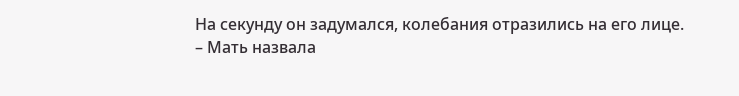На секунду он задумался, колебания отразились на его лице.
– Мать назвала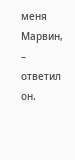меня Марвин, – ответил он.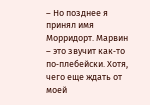– Но позднее я принял имя Морридорт. Марвин – это звучит как‑то по‑плебейски. Хотя, чего еще ждать от моей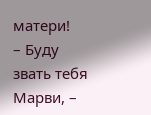матери!
– Буду звать тебя Марви, –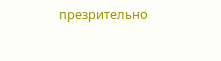презрительно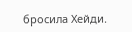бросила Хейди.